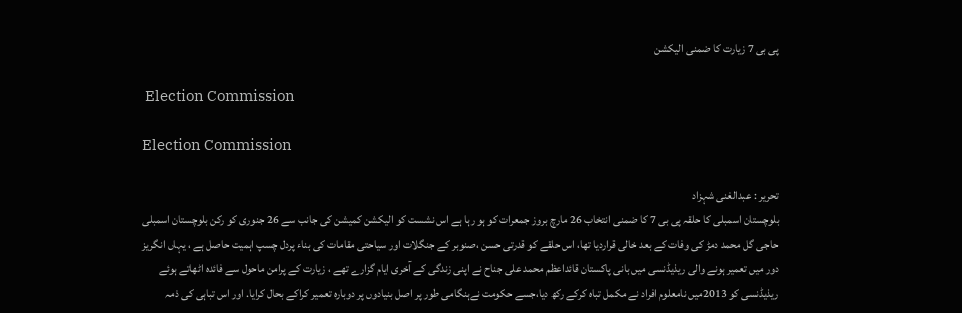پی بی 7 زیارت کا ضمنی الیکشن

 Election Commission

Election Commission

تحریر : عبدالغنی شہزاد
بلوچستان اسمبلی کا حلقہ پی بی 7 کا ضمنی انتخاب 26 مارچ بروز جمعرات کو ہو رہا ہے اس نشست کو الیکشن کمیشن کی جانب سے 26 جنوری کو رکن بلوچستان اسمبلی حاجی گل محمد دمڑ کی وفات کے بعد خالی قراردیا تھا، اس حلقے کو قدرتی حسن ،صنوبر کے جنگلات اور سیاحتی مقامات کی بناء پردل چسپ اہمیت حاصل ہے ، یہاں انگریز دور میں تعمیر ہونے والی ریذیڈنسی میں بانی پاکستان قائداعظم محمد علی جناح نے اپنی زندگی کے آخری ایام گزارے تھے ، زیارت کے پرامن ماحول سے فائدہ اٹھاتے ہوئے ریذیڈنسی کو 2013میں نامعلوم افراد نے مکمل تباہ کرکے رکھ دیا،جسے حکومت نےہنگامی طور پر اصل بنیادوں پر دوبارہ تعمیر کراکے بحال کرایا. اور اس تباہی کی ذمہ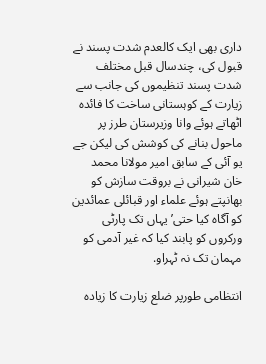داری بھی ایک کالعدم شدت پسند نے قبول کی، چندسال قبل مختلف شدت پسند تنظیموں کی جانب سے زیارت کے کوہستانی ساخت کا فائدہ اٹھاتے ہوئے وانا وزیرستان طرز پر ماحول بنانے کی کوشش کی لیکن جے یو آئی کے سابق امیر مولانا محمد خان شیرانی نے بروقت سازش کو بھانپتے ہوئے علماء اور قبائلی عمائدین کو آگاہ کیا حتی’ یہاں تک پارٹی ورکروں کو پابند کیا کہ غیر آدمی کو مہمان تک نہ ٹہراو.

انتظامی طورپر ضلع زیارت کا زیادہ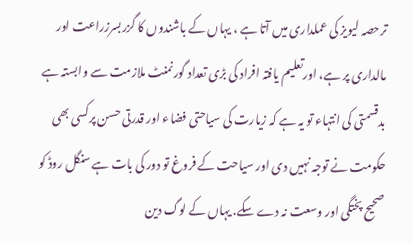ترحصہ لیویز کی عملداری میں آتا ہے ، یہاں کے باشندوں کا گزربسرزراعت اور مالداری پر ہے، اورتعلیم یافتہ افراد کی بڑی تعداد گورنمنٹ ملازمت سے وابستہ ہے بدقسمتی کی انتہاء تو یہ ہے کہ زیارت کی سیاحتی فضاء اور قدرتی حسن پرکسی بھی حکومت نے توجہ نہیں دی اور سیاحت کے فروغ تو دور کی بات ہے سنگل روڈ کو صحیح پختگی اور وسعت نہ دے سکے. یہاں کے لوگ دین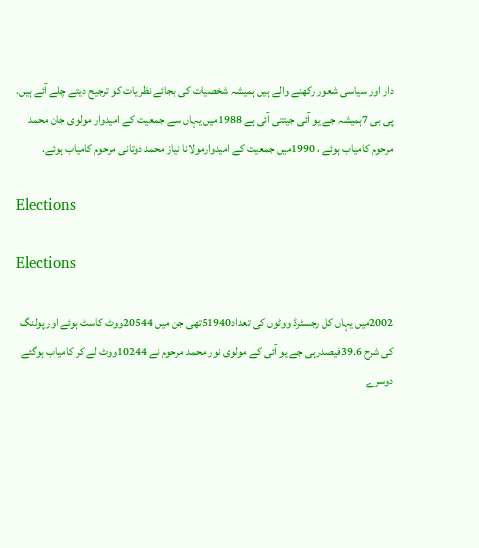دار اور سیاسی شعور رکھنے والے ہیں ہمیشہ شخصیات کی بجائے نظریات کو ترجیح دیتے چلے آئے ہیں. پی بی 7ہمیشہ جے یو آئی جیتتی آئی ہے 1988میں یہاں سے جمعیت کے امیدوار مولوی جان محمد مرحوم کامیاب ہوئے ، 1990میں جمعیت کے امیدوارمولانا نیاز محمد دوتانی مرحوم کامیاب ہوئے.

Elections

Elections

2002میں یہاں کل رجسٹرڈ ووٹوں کی تعداد51940تھی جن میں 20544ووٹ کاسٹ ہوئے اور پولنگ کی شرح 39.6فیصدرہی جے یو آئی کے مولوی نور محمد مرحوم نے 10244ووٹ لے کر کامیاب ہوگئے دوسرے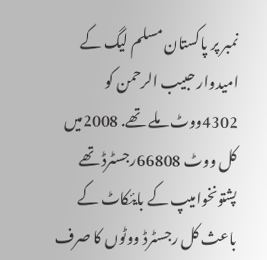نمبر پر پاکستان مسلم لیگ کے امیدوار حبیب الرحمن کو 4302ووٹ ملے تھے. 2008میں کل ووٹ 66808رجسٹرڈ تھے پشتونخوامیپ کے بایئکاٹ کے باعث کل رجسٹرڈ ووٹوں کا صرف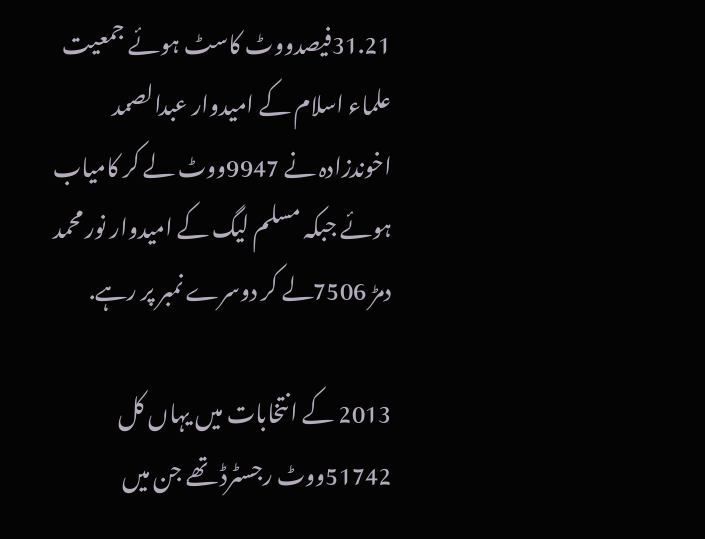31.21فیصدووٹ کاسٹ ہوئے جمعیت علماء اسلام کے امیدوار عبدالصمد اخوندزادہ نے 9947ووٹ لے کر کامیاب ہوئے جبکہ مسلم لیگ کے امیدوار نور محمد دمڑ 7506لے کر دوسرے نمبر پر رہے.

2013 کے انتخابات میں یہاں کل 51742ووٹ رجسٹرڈ تھے جن میں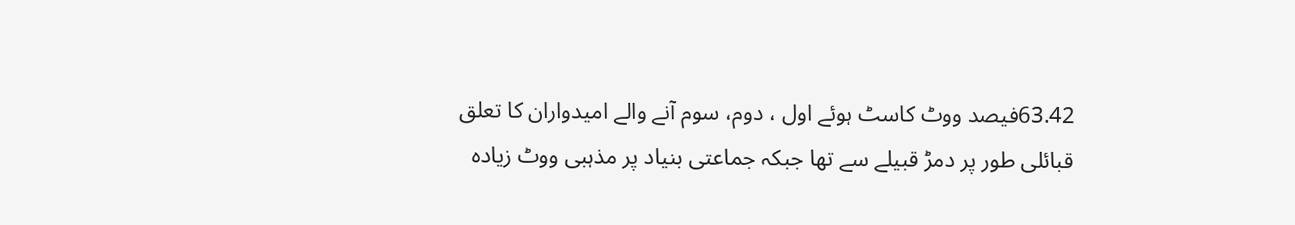63.42فیصد ووٹ کاسٹ ہوئے اول ، دوم، سوم آنے والے امیدواران کا تعلق قبائلی طور پر دمڑ قبیلے سے تھا جبکہ جماعتی بنیاد پر مذہبی ووٹ زیادہ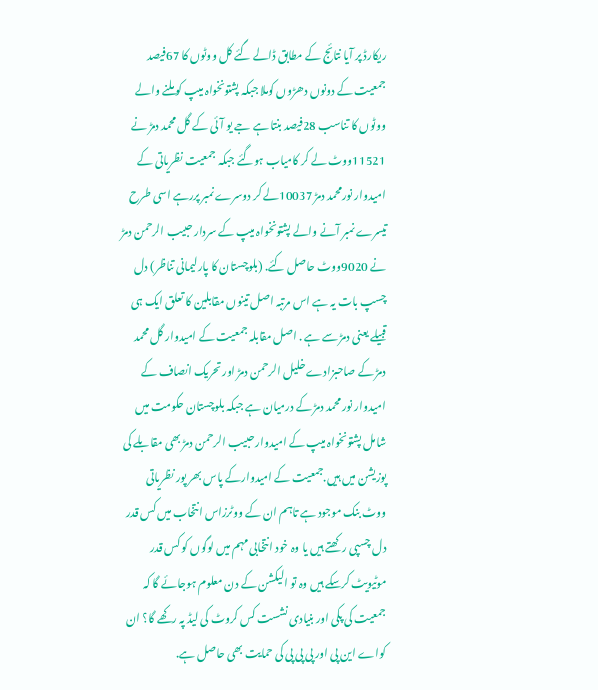ریکارڈ پر آیا نتائج کے مطابق ڈالے گئے کل ووٹوں کا 67فیصد جمعیت کے دونوں دھڑوں کوملا جبکہ پشتونخواہ میپ کو ملنے والے ووٹوں کا تناسب 28فیصد بنتا ہے جے یو آئی کے گل محمد دمڑ نے 11521ووٹ لے کر کامیاب ہوگئے جبکہ جمعیت نظریاتی کے امیدوار نورمحمد دمڑ 10037لے کر دوسرے نمبر پررہے اسی طرح تیسرے نمبر آنے والے پشتونخواہ میپ کے سردار حبیب الرحمن دمڑ نے 9020ووٹ حاصل کئے. (بلوچستان کا پارلیمانی تناظر) دل چسپ بات یہ ہے اس مرتبہ اصل تینوں مقابلین کا تعلق ایک ہی قبیلے یعنی دمڑ سے ہے . اصل مقابلہ جمعیت کے امیدوار گل محمد دمڑ کے صاحبزادے خلیل الرحمن دمڑ اور تحریک انصاف کے امیدوار نور محمد دمڑ کے درمیان ہے جبکہ بلوچستان حکومت میں شامل پشتونخواہ میپ کے امیدوار حبیب الرحمن دمڑ بھی مقابلے کی پوزیشن میں ہیں.جمعیت کے امیدوارکے پاس بھر پور نظریاتی ووٹ بنک موجود ہے تاہم ان کے ووٹرزاس انتخاب میں کس قدر دل چسپی رکھتے ہیں یا وہ خود انتخابی مہم میں لوگوں کو کس قدر موٹیویٹ کرسکے ہیں وہ تو الیکشن کے دن معلوم ہوجائے گا کہ جمعیت کی پکی اور بنیادی نشست کس کروٹ کی لیڈ پہ رکھے گا؟ ان کواے این پی اور پی پی پی کی حمایت بھی حاصل ہے.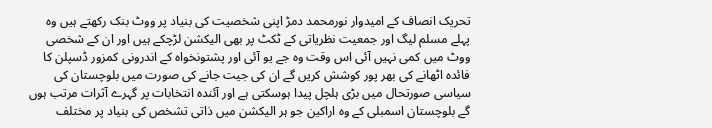تحریک انصاف کے امیدوار نورمحمد دمڑ اپنی شخصیت کی بنیاد پر ووٹ بنک رکھتے ہیں وہ پہلے مسلم لیگ اور جمعیت نظریاتی کے ٹکٹ پر بھی الیکشن لڑچکے ہیں اور ان کے شخصی ووٹ میں کمی نہیں آئی اس وقت وہ جے یو آئی اور پشتونخواہ کے اندرونی کمزور ڈسپلن کا فائدہ اٹھانے کی بھر پور کوشش کریں گے ان کی جیت جانے کی صورت میں بلوچستان کی سیاسی صورتحال میں بڑی ہلچل پیدا ہوسکتی ہے اور آئندہ انتخابات پر گہرے آثرات مرتب ہوں گے بلوچستان اسمبلی کے وہ اراکین جو ہر الیکشن میں ذاتی تشخص کی بنیاد پر مختلف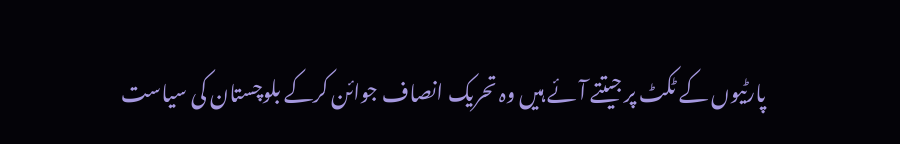پارٹیوں کے ٹکٹ پر جیتتے آئے ہیں وہ تحریک انصاف جوائن کرکے بلوچستان کی سیاست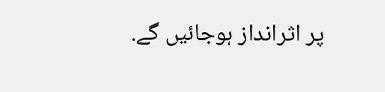پر اثرانداز ہوجائیں گے.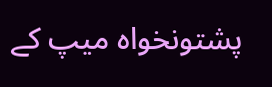پشتونخواہ میپ کے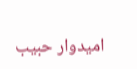امیدوار حبیب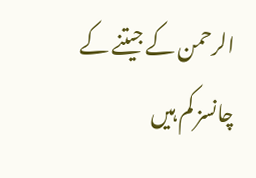الرحمن کے جیتنے کے چانسز کم ہیں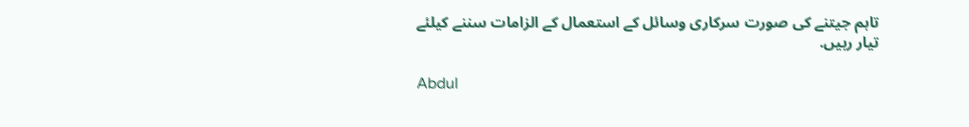تاہم جیتنے کی صورت سرکاری وسائل کے استعمال کے الزامات سننے کیلئے تیار رہیں.

Abdul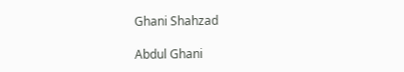Ghani Shahzad

Abdul Ghani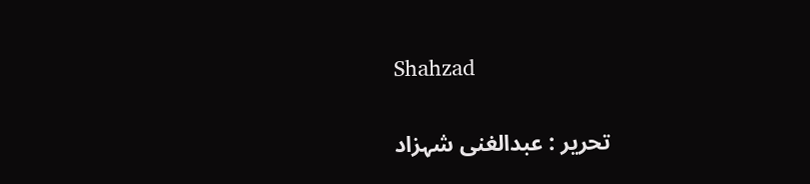Shahzad

تحریر : عبدالغنی شہزاد